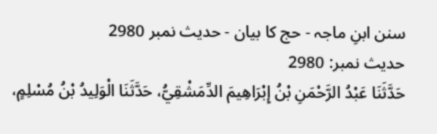سنن ابنِ ماجہ - حج کا بیان - حدیث نمبر 2980
حدیث نمبر: 2980
حَدَّثَنَا عَبْدُ الرَّحْمَنِ بْنُ إِبْرَاهِيمَ الدِّمَشْقِيُّ، حَدَّثَنَا الْوَلِيدُ بْنُ مُسْلِمٍ،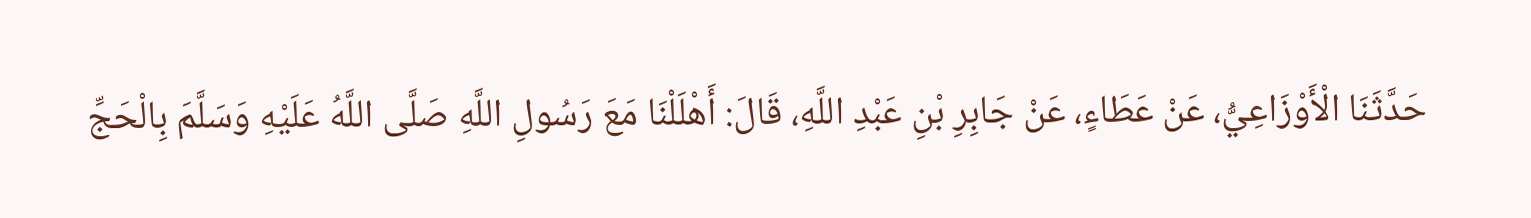حَدَّثَنَا الْأَوْزَاعِيُّ، عَنْ عَطَاءٍ، عَنْ جَابِرِ بْنِ عَبْدِ اللَّهِ، قَالَ: أَهْلَلْنَا مَعَ رَسُولِ اللَّهِ صَلَّى اللَّهُ عَلَيْهِ وَسَلَّمَ بِالْحَجِّ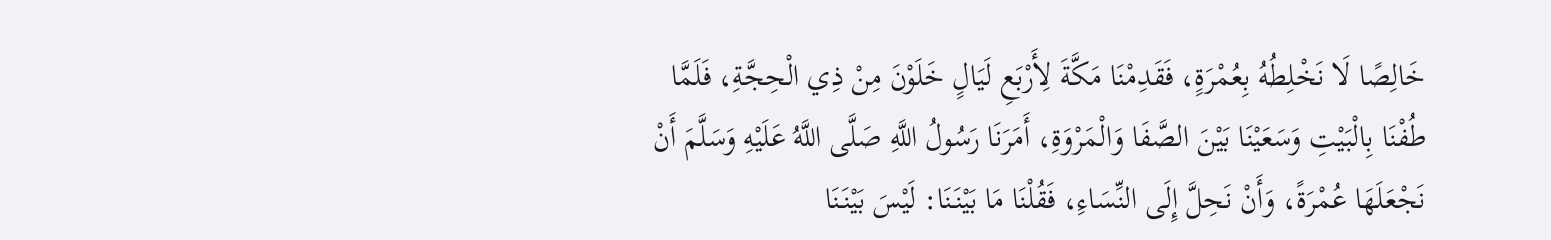خَالِصًا لَا نَخْلِطُهُ بِعُمْرَةٍ، فَقَدِمْنَا مَكَّةَ لِأَرْبَعِ لَيَالٍ خَلَوْنَ مِنْ ذِي الْحِجَّةِ، فَلَمَّا طُفْنَا بِالْبَيْتِ وَسَعَيْنَا بَيْنَ الصَّفَا وَالْمَرْوَةِ، أَمَرَنَا رَسُولُ اللَّهِ صَلَّى اللَّهُ عَلَيْهِ وَسَلَّمَ أَنْ نَجْعَلَهَا عُمْرَةً، وَأَنْ نَحِلَّ إِلَى النِّسَاءِ، فَقُلْنَا مَا بَيْنَنَا: لَيْسَ بَيْنَنَا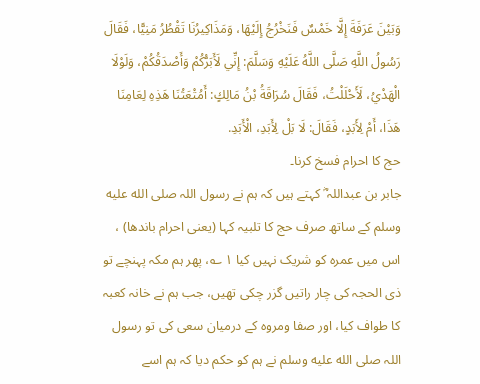وَبَيْنَ عَرَفَةَ إِلَّا خَمْسٌ فَنَخْرُجُ إِلَيْهَا، وَمَذَاكِيرُنَا تَقْطُرُ مَنِيًّا، فَقَالَ رَسُولُ اللَّهِ صَلَّى اللَّهُ عَلَيْهِ وَسَلَّمَ: إِنِّي لَأَبَرُّكُمْ وَأَصْدَقُكُمْ، وَلَوْلَا الْهَدْيُ، لَأَحْلَلْتُ، فَقَالَ سُرَاقَةُ بْنُ مَالِكٍ: أَمُتْعَتُنَا هَذِهِ لِعَامِنَا هَذَا، أَمْ لِأَبَدٍ، فَقَالَ: لَا بَلْ لِأَبَدِ، الْأَبَدِ.
حج کا احرام فسخ کرنا۔
جابر بن عبداللہ ؓ کہتے ہیں کہ ہم نے رسول اللہ صلى الله عليه وسلم کے ساتھ صرف حج کا تلبیہ کہا (یعنی احرام باندھا) ، اس میں عمرہ کو شریک نہیں کیا ١ ؎، پھر ہم مکہ پہنچے تو ذی الحجہ کی چار راتیں گزر چکی تھیں، جب ہم نے خانہ کعبہ کا طواف کیا، اور صفا ومروہ کے درمیان سعی کی تو رسول اللہ صلى الله عليه وسلم نے ہم کو حکم دیا کہ ہم اسے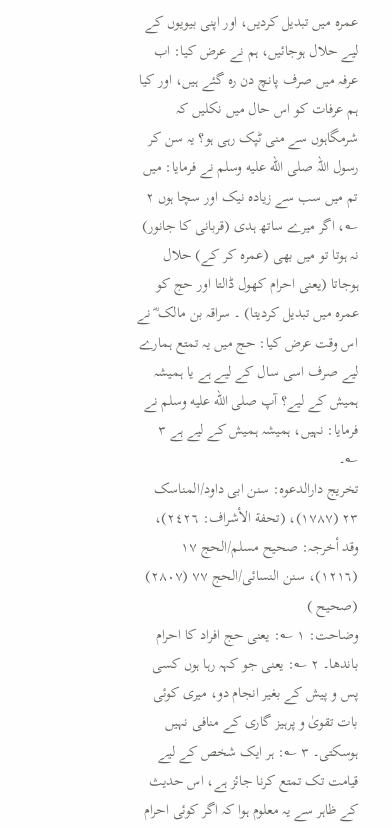عمرہ میں تبدیل کردیں، اور اپنی بیویوں کے لیے حلال ہوجائیں، ہم نے عرض کیا: اب عرفہ میں صرف پانچ دن رہ گئے ہیں، اور کیا ہم عرفات کو اس حال میں نکلیں کہ شرمگاہوں سے منی ٹپک رہی ہو؟ یہ سن کر رسول اللہ صلى الله عليه وسلم نے فرمایا: میں تم میں سب سے زیادہ نیک اور سچا ہوں ٢ ؎، اگر میرے ساتھ ہدی (قربانی کا جانور) نہ ہوتا تو میں بھی (عمرہ کر کے) حلال ہوجاتا (یعنی احرام کھول ڈالتا اور حج کو عمرہ میں تبدیل کردیتا) ۔ سراقہ بن مالک ؓ نے اس وقت عرض کیا: حج میں یہ تمتع ہمارے لیے صرف اسی سال کے لیے ہے یا ہمیشہ ہمیش کے لیے؟ آپ صلى الله عليه وسلم نے فرمایا: نہیں، ہمیشہ ہمیش کے لیے ہے ٣ ؎۔
تخریج دارالدعوہ: سنن ابی داود/المناسک ٢٣ (١٧٨٧)، (تحفة الأشراف: ٢٤٢٦)، وقد أخرجہ: صحیح مسلم/الحج ١٧ (١٢١٦)، سنن النسائی/الحج ٧٧ (٢٨٠٧) (صحیح )
وضاحت: ١ ؎: یعنی حج افراد کا احرام باندھا۔ ٢ ؎: یعنی جو کہہ رہا ہوں کسی پس و پیش کے بغیر انجام دو، میری کوئی بات تقویٰ و پرہیز گاری کے منافی نہیں ہوسکتی۔ ٣ ؎: ہر ایک شخص کے لیے قیامت تک تمتع کرنا جائز ہے، اس حدیث کے ظاہر سے یہ معلوم ہوا کہ اگر کوئی احرام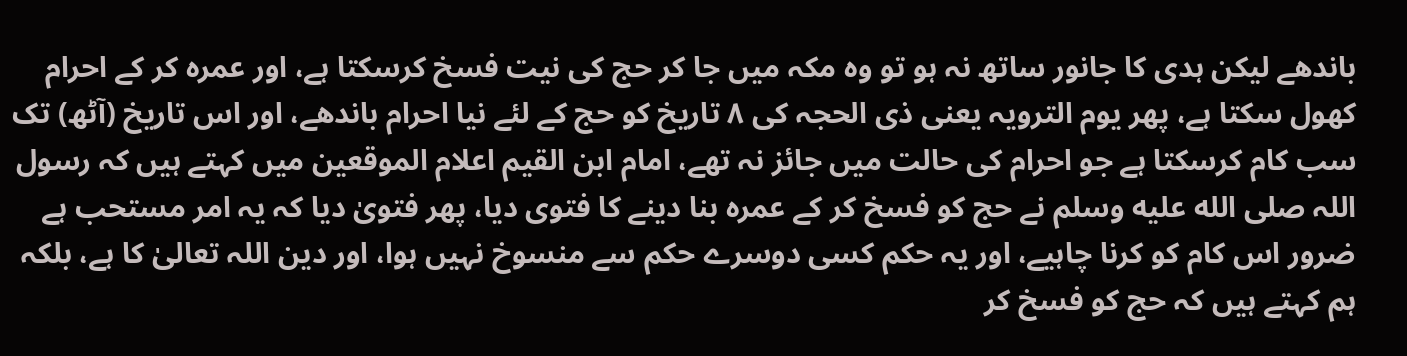باندھے لیکن ہدی کا جانور ساتھ نہ ہو تو وہ مکہ میں جا کر حج کی نیت فسخ کرسکتا ہے، اور عمرہ کر کے احرام کھول سکتا ہے، پھر یوم الترویہ یعنی ذی الحجہ کی ٨ تاریخ کو حج کے لئے نیا احرام باندھے، اور اس تاریخ (آٹھ) تک سب کام کرسکتا ہے جو احرام کی حالت میں جائز نہ تھے، امام ابن القیم اعلام الموقعین میں کہتے ہیں کہ رسول اللہ صلى الله عليه وسلم نے حج کو فسخ کر کے عمرہ بنا دینے کا فتوی دیا، پھر فتویٰ دیا کہ یہ امر مستحب ہے ضرور اس کام کو کرنا چاہیے، اور یہ حکم کسی دوسرے حکم سے منسوخ نہیں ہوا، اور دین اللہ تعالیٰ کا ہے، بلکہ ہم کہتے ہیں کہ حج کو فسخ کر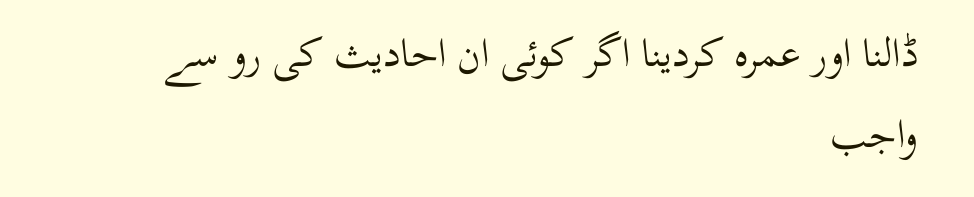ڈالنا اور عمرہ کردینا اگر کوئی ان احادیث کی رو سے واجب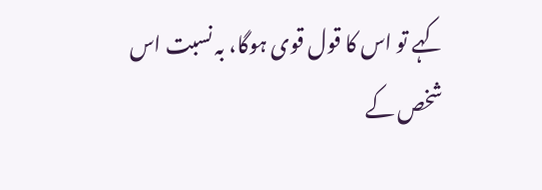کہے تو اس کا قول قوی ہوگا، بہ نسبت اس شخص کے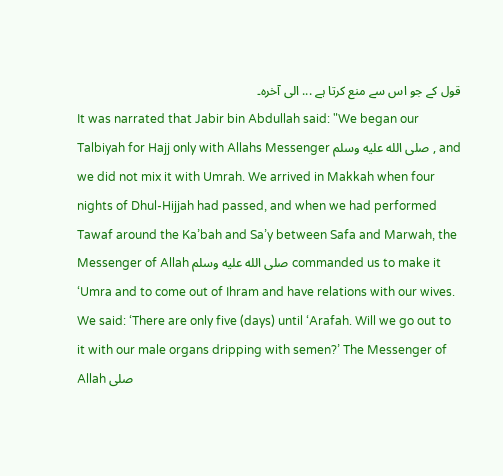قول کے جو اس سے منع کرتا ہے ... الی آخرہ۔
It was narrated that Jabir bin Abdullah said: "We began our Talbiyah for Hajj only with Allahs Messenger صلى الله عليه وسلم , and we did not mix it with Umrah. We arrived in Makkah when four nights of Dhul-Hijjah had passed, and when we had performed Tawaf around the Ka’bah and Sa’y between Safa and Marwah, the Messenger of Allah صلى الله عليه وسلم commanded us to make it ‘Umra and to come out of Ihram and have relations with our wives. We said: ‘There are only five (days) until ‘Arafah. Will we go out to it with our male organs dripping with semen?’ The Messenger of Allah صلى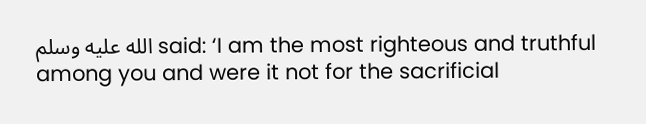الله عليه وسلم said: ‘I am the most righteous and truthful among you and were it not for the sacrificial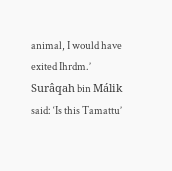animal, I would have exited Ihrdm.’ Surâqah bin Málik said: ‘Is this Tamattu’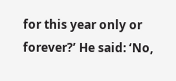for this year only or forever?’ He said: ‘No,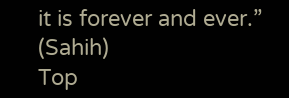it is forever and ever.” (Sahih)
Top